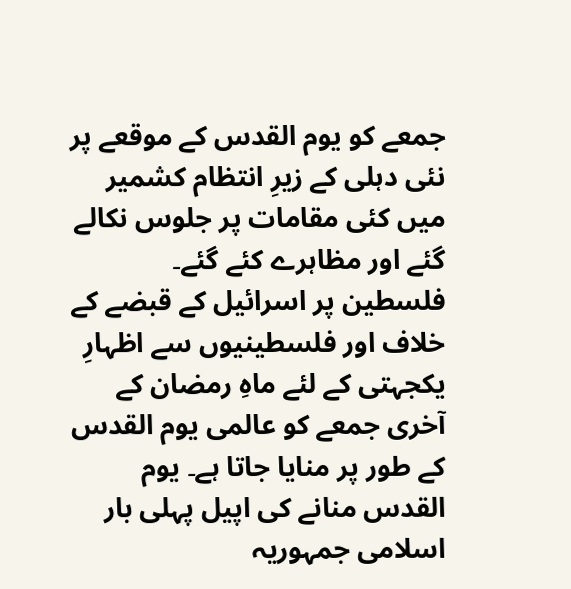جمعے کو یوم القدس کے موقعے پر نئی دہلی کے زیرِ انتظام کشمیر میں کئی مقامات پر جلوس نکالے گئے اور مظاہرے کئے گئے۔
فلسطین پر اسرائیل کے قبضے کے خلاف اور فلسطینیوں سے اظہارِ یکجہتی کے لئے ماہِ رمضان کے آخری جمعے کو عالمی یوم القدس کے طور پر منایا جاتا ہے۔ یوم القدس منانے کی اپیل پہلی بار اسلامی جمہوریہ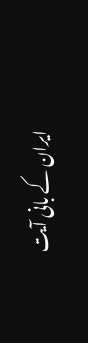ایران کے بانی آیت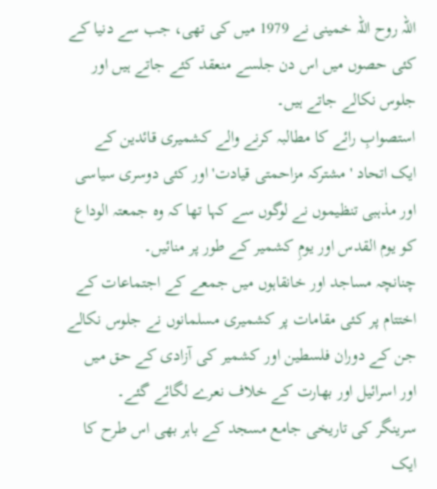اللہ روح اللہ خمینی نے 1979 میں کی تھی، جب سے دنیا کے کئی حصوں میں اس دن جلسے منعقد کئے جاتے ہیں اور جلوس نکالے جاتے ہیں۔
استصوابِ رائے کا مطالبہ کرنے والے کشمیری قائدین کے ایک اتحاد 'مشترکہ مزاحمتی قیادت' اور کئی دوسری سیاسی اور مذہبی تنظیموں نے لوگوں سے کہا تھا کہ وہ جمعتہ الوداع کو یوم القدس اور یومِ کشمیر کے طور پر منائیں۔
چنانچہ مساجد اور خانقاہوں میں جمعے کے اجتماعات کے اختتام پر کئی مقامات پر کشمیری مسلمانوں نے جلوس نکالے جن کے دوران فلسطین اور کشمیر کی آزادی کے حق میں اور اسرائیل اور بھارت کے خلاف نعرے لگائے گئے۔
سرینگر کی تاریخی جامع مسجد کے باہر بھی اس طرح کا ایک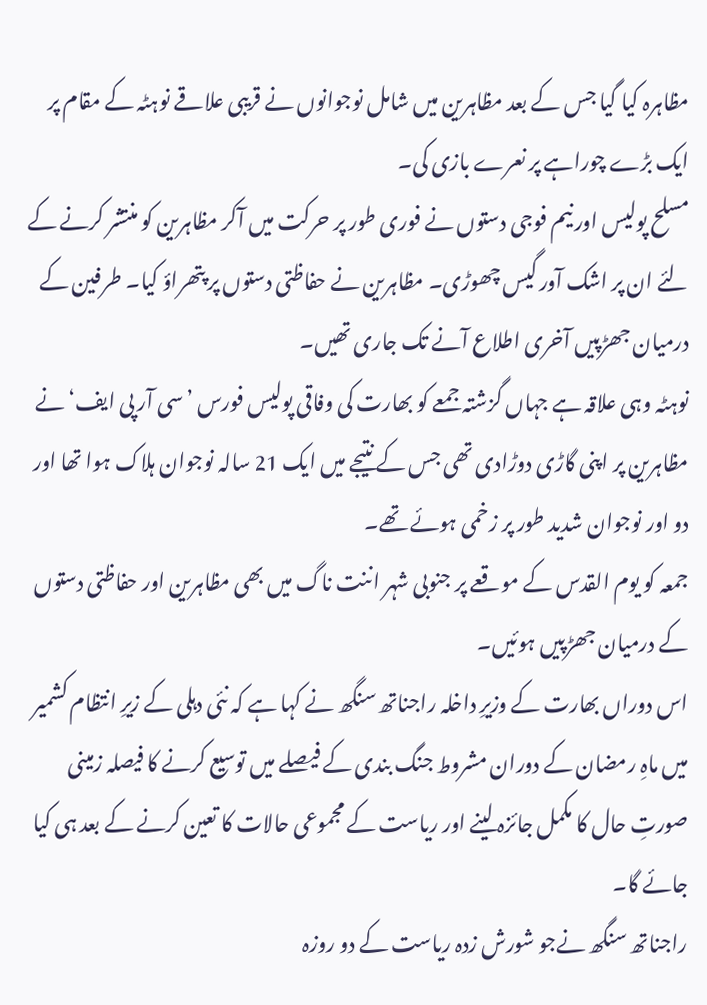مظاہرہ کیا گیا جس کے بعد مظاہرین میں شامل نوجوانوں نے قریبی علاقے نوہٹہ کے مقام پر ایک بڑے چوراہے پر نعرے بازی کی۔
مسلح پولیس اور نیم فوجی دستوں نے فوری طور پر حرکت میں آکر مظاہرین کو منتشر کرنے کے لئے ان پر اشک آور گیس چھوڑی۔ مظاہرین نے حفاظتی دستوں پر پتھراؤ کیا۔ طرفین کے درمیان جھڑپیں آخری اطلاع آنے تک جاری تھیں۔
نوہٹہ وہی علاقہ ہے جہاں گزشتہ جمعے کو بھارت کی وفاقی پولیس فورس ’سی آر پی ایف‘ نے مظاہرین پر اپنی گاڑی دوڑادی تھی جس کے نتیجے میں ایک 21 سالہ نوجوان ہلاک ہوا تھا اور دو اور نوجوان شدید طور پر زخمی ہوئے تھے۔
جمعہ کو یوم القدس کے موقعے پر جنوبی شہر اننت ناگ میں بھی مظاہرین اور حفاظتی دستوں کے درمیان جھڑپیں ہوئیں۔
اس دوراں بھارت کے وزیرِ داخلہ راجناتھ سنگھ نے کہا ہے کہ نئی دہلی کے زیرِ انتظام کشمیر میں ماہِ رمضان کے دوران مشروط جنگ بندی کے فیصلے میں توسیع کرنے کا فیصلہ زمینی صورتِ حال کا مکمل جائزہ لینے اور ریاست کے مجموعی حالات کا تعین کرنے کے بعد ہی کیا جائے گا۔
راجناتھ سنگھ نےجو شورش زدہ ریاست کے دو روزہ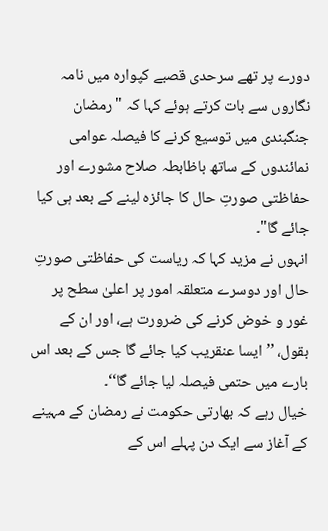دورے پر تھے سرحدی قصبے کپوارہ میں نامہ نگاروں سے بات کرتے ہوئے کہا کہ "رمضان جنگبندی میں توسیع کرنے کا فیصلہ عوامی نمائندوں کے ساتھ باظابطہ صلاح مشورے اور حفاظتی صورتِ حال کا جائزہ لینے کے بعد ہی کیا جائے گا"۔
انہوں نے مزید کہا کہ ریاست کی حفاظتی صورتِ حال اور دوسرے متعلقہ امور پر اعلیٰ سطح پر غور و خوض کرنے کی ضرورت ہے، اور ان کے بقول، ’’ایسا عنقریب کیا جائے گا جس کے بعد اس بارے میں حتمی فیصلہ لیا جائے گا‘‘۔
خیال رہے کہ بھارتی حکومت نے رمضان کے مہینے کے آغاز سے ایک دن پہلے اس کے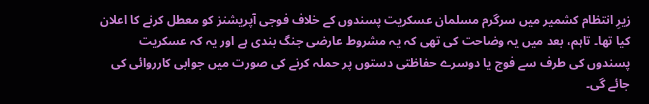زیرِ انتظام کشمیر میں سرگرم مسلمان عسکریت پسندوں کے خلاف فوجی آپریشنز کو معطل کرنے کا اعلان کیا تھا۔ تاہم، بعد میں یہ وضاحت کی تھی کہ یہ مشروط عارضی جنگ بندی ہے اور یہ کہ عسکریت پسندوں کی طرف سے فوج یا دوسرے حفاظتی دستوں پر حملہ کرنے کی صورت میں جوابی کارروائی کی جائے گی۔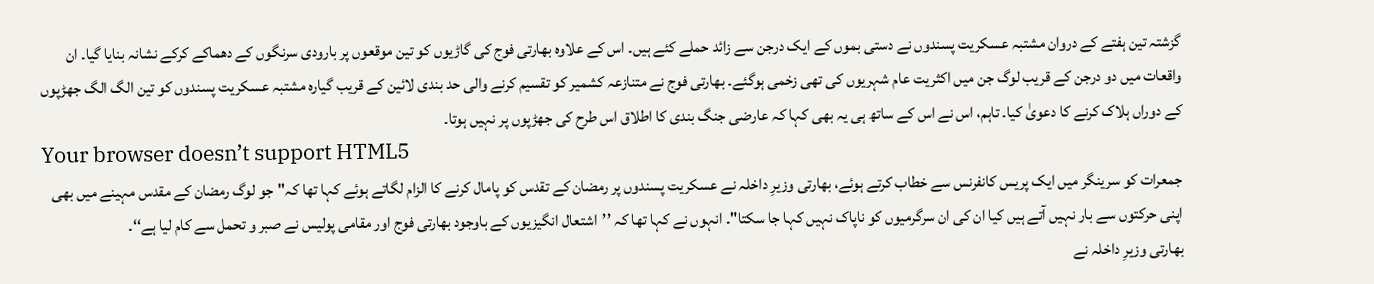گزشتہ تین ہفتے کے دروان مشتبہ عسکریت پسندوں نے دستی بموں کے ایک درجن سے زائد حملے کئے ہیں۔ اس کے علاوہ بھارتی فوج کی گاڑیوں کو تین موقعوں پر بارودی سرنگوں کے دھماکے کرکے نشانہ بنایا گیا۔ ان واقعات میں دو درجن کے قریب لوگ جن میں اکثریت عام شہریوں کی تھی زخمی ہوگئے۔ بھارتی فوج نے متنازعہ کشمیر کو تقسیم کرنے والی حد بندی لائین کے قریب گیارہ مشتبہ عسکریت پسندوں کو تین الگ الگ جھڑپوں کے دوراں ہلاک کرنے کا دعویٰ کیا۔ تاہم، اس نے اس کے ساتھ ہی یہ بھی کہا کہ عارضی جنگ بندی کا اطلاق اس طرح کی جھڑپوں پر نہیں ہوتا۔
Your browser doesn’t support HTML5
جمعرات کو سرینگر میں ایک پریس کانفرنس سے خطاب کرتے ہوئے، بھارتی وزیرِ داخلہ نے عسکریت پسندوں پر رمضان کے تقدس کو پامال کرنے کا الزام لگاتے ہوئے کہا تھا کہ"جو لوگ رمضان کے مقدس مہینے میں بھی اپنی حرکتوں سے بار نہیں آتے ہیں کیا ان کی ان سرگرمیوں کو ناپاک نہیں کہا جا سکتا"۔ انہوں نے کہا تھا کہ ’’اشتعال انگیزیوں کے باوجود بھارتی فوج اور مقامی پولیس نے صبر و تحمل سے کام لیا ہے‘‘۔
بھارتی وزیرِ داخلہ نے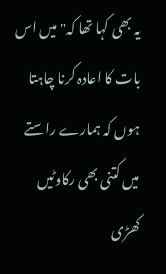یہ بھی کہا تھا کہ"میں اس بات کا اعادہ کرنا چاہتا ہوں کہ ہمارے راستے میں کتنی بھی رکاوٹیں کھڑی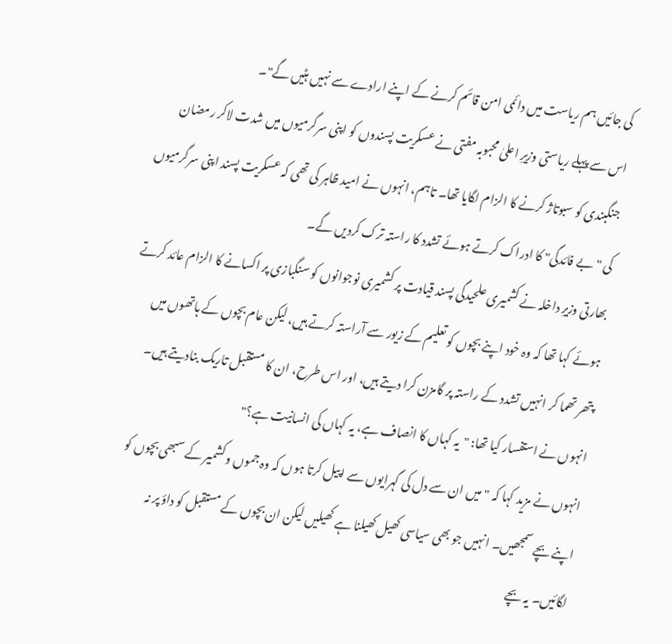کی جائیں ہم ریاست میں دائمی امن قائم کرنے کے اپنے ارادے سے نہیں ہٹیں گے"۔
اس سے پہلے ریاستی وزیرِ اعلیٰ محبوبہ مفتی نے عسکریت پسندوں کو اپنی سرگرمیوں میں شدت لاکر رمضان جنگبندی کو سبوتاژ کرنے کا الزام لگایا تھا۔ تاہم، انہوں نے امید ظاہر کی تھی کہ عسکریت پسند اپنی سرگرمیوں کی "بے فائدگی" کا ادراک کرتے ہوئے تشدد کا راستہ ترک کردیں گے۔
بھارتی وزیرِ داخلہ نے کشمیری علحیدگی پسند قیادت پر کشمیری نوجوانوں کو سنگبازی پر اکسانے کا الزام عائد کرتے ہوئے کہا تھا کہ وہ خود اپنے بچوں کو تعلیم کے زیور سے آراستہ کرتے ہیں، لیکن عام بچوں کے ہاتھوں میں پتھر تھما کر انہیں تشدد کے راستہ پر گامزن کرا دیتے ہیں، اور اس طرح، ان کا مستقبل تاریک بنادیتے ہیں۔ انہوں نے استفسار کیا تھا: "یہ کہاں کا انصاف ہے، یہ کہاں کی انسانیت ہے؟"
انہوں نے مزید کہا کہ "میں ان سے دل کی گہرایوں سے اپیل کرتا ہوں کہ وہ جموں و کشمیر کے سبھی بچوں کو اپنے بچے سمجھیں۔ انہیں جو بھی سیاسی کھیل کھیلنا ہے کھیلیں لیکن ان بچوں کے مستقبل کو داؤ پر نہ لگائیں۔ یہ بچے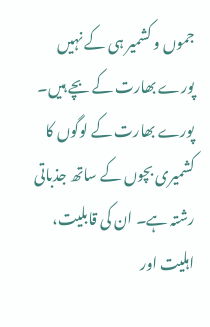جموں و کشمیر ہی کے نہیں پورے بھارت کے بچے ہیں۔ پورے بھارت کے لوگوں کا کشمیری بچوں کے ساتھ جذباتی رشتہ ہے۔ ان کی قابلیت، اہلیت اور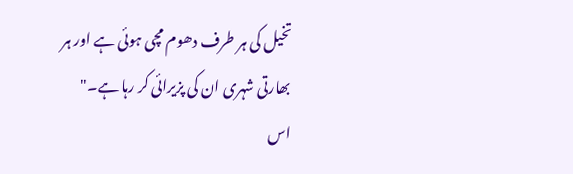تخیل کی ہر طرف دھوم مچی ہوئی ہے اور ہر بھارتی شہری ان کی پزیرائی کر رہا ہے۔"
اس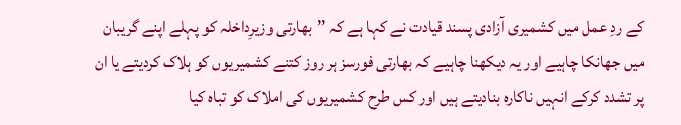کے ردِ عمل میں کشمیری آزادی پسند قیادت نے کہا ہے کہ ’’بھارتی وزیرِداخلہ کو پہلے اپنے گریبان میں جھانکا چاہیے اور یہ دیکھنا چاہیے کہ بھارتی فورسز ہر روز کتنے کشمیریوں کو ہلاک کردیتے یا ان پر تشدد کرکے انہیں ناکارہ بنادیتے ہیں اور کس طرح کشمیریوں کی املاک کو تباہ کیا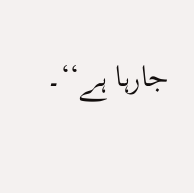جارہا ہے‘‘۔